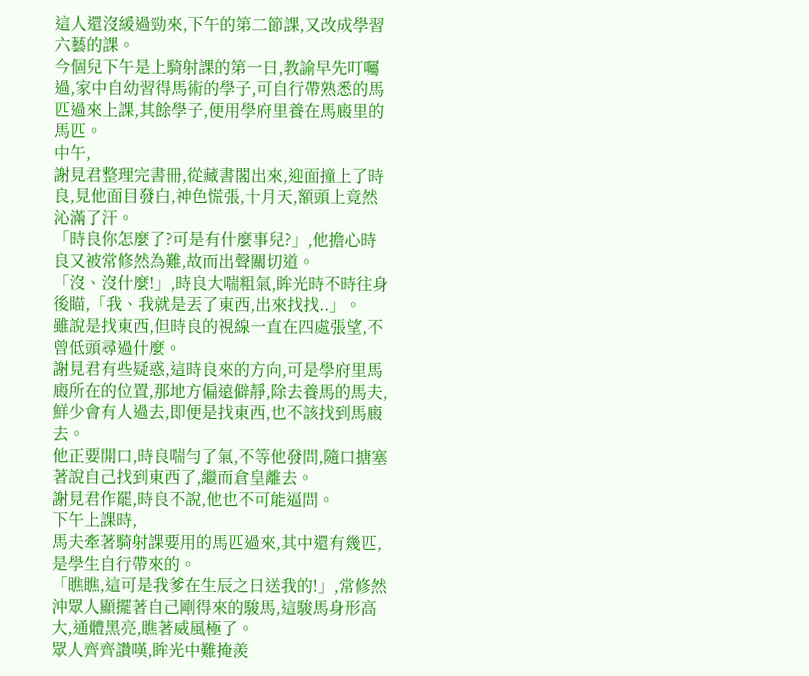這人還沒緩過勁來,下午的第二節課,又改成學習六藝的課。
今個兒下午是上騎射課的第一日,教諭早先叮囑過,家中自幼習得馬術的學子,可自行帶熟悉的馬匹過來上課,其餘學子,便用學府里養在馬廄里的馬匹。
中午,
謝見君整理完書冊,從藏書閣出來,迎面撞上了時良,見他面目發白,神色慌張,十月天,額頭上竟然沁滿了汗。
「時良你怎麼了?可是有什麼事兒?」,他擔心時良又被常修然為難,故而出聲關切道。
「沒、沒什麼!」,時良大喘粗氣,眸光時不時往身後瞄,「我、我就是丟了東西,出來找找..」。
雖說是找東西,但時良的視線一直在四處張望,不曾低頭尋過什麼。
謝見君有些疑惑,這時良來的方向,可是學府里馬廄所在的位置,那地方偏遠僻靜,除去養馬的馬夫,鮮少會有人過去,即便是找東西,也不該找到馬廄去。
他正要開口,時良喘勻了氣,不等他發問,隨口搪塞著說自己找到東西了,繼而倉皇離去。
謝見君作罷,時良不說,他也不可能逼問。
下午上課時,
馬夫牽著騎射課要用的馬匹過來,其中還有幾匹,是學生自行帶來的。
「瞧瞧,這可是我爹在生辰之日送我的!」,常修然沖眾人顯擺著自己剛得來的駿馬,這駿馬身形高大,通體黑亮,瞧著威風極了。
眾人齊齊讚嘆,眸光中難掩羨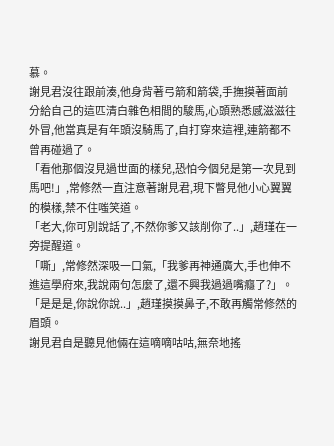慕。
謝見君沒往跟前湊,他身背著弓箭和箭袋,手撫摸著面前分給自己的這匹清白雜色相間的駿馬,心頭熟悉感滋滋往外冒,他當真是有年頭沒騎馬了,自打穿來這裡,連箭都不曾再碰過了。
「看他那個沒見過世面的樣兒,恐怕今個兒是第一次見到馬吧!」,常修然一直注意著謝見君,現下瞥見他小心翼翼的模樣,禁不住嗤笑道。
「老大,你可別說話了,不然你爹又該削你了..」,趙瑾在一旁提醒道。
「嘶」,常修然深吸一口氣,「我爹再神通廣大,手也伸不進這學府來,我說兩句怎麼了,還不興我過過嘴癮了?」。
「是是是,你說你說..」,趙瑾摸摸鼻子,不敢再觸常修然的眉頭。
謝見君自是聽見他倆在這嘀嘀咕咕,無奈地搖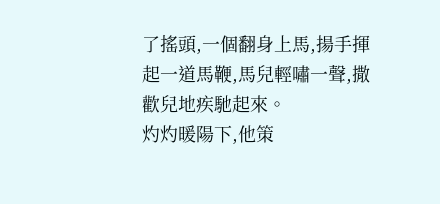了搖頭,一個翻身上馬,揚手揮起一道馬鞭,馬兒輕嘯一聲,撒歡兒地疾馳起來。
灼灼暖陽下,他策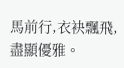馬前行,衣袂飄飛,盡顯優雅。